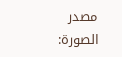مصدر الصورة: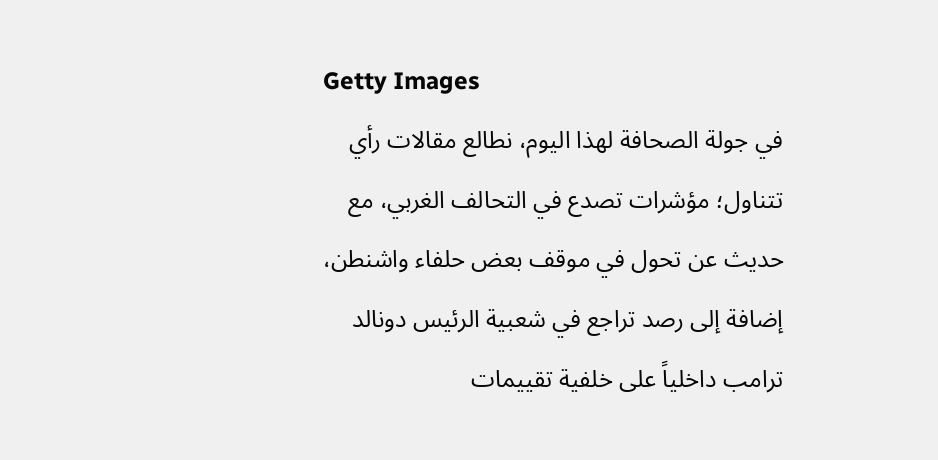Getty Images
في جولة الصحافة لهذا اليوم، نطالع مقالات رأي تتناول؛ مؤشرات تصدع في التحالف الغربي، مع حديث عن تحول في موقف بعض حلفاء واشنطن، إضافة إلى رصد تراجع في شعبية الرئيس دونالد ترامب داخلياً على خلفية تقييمات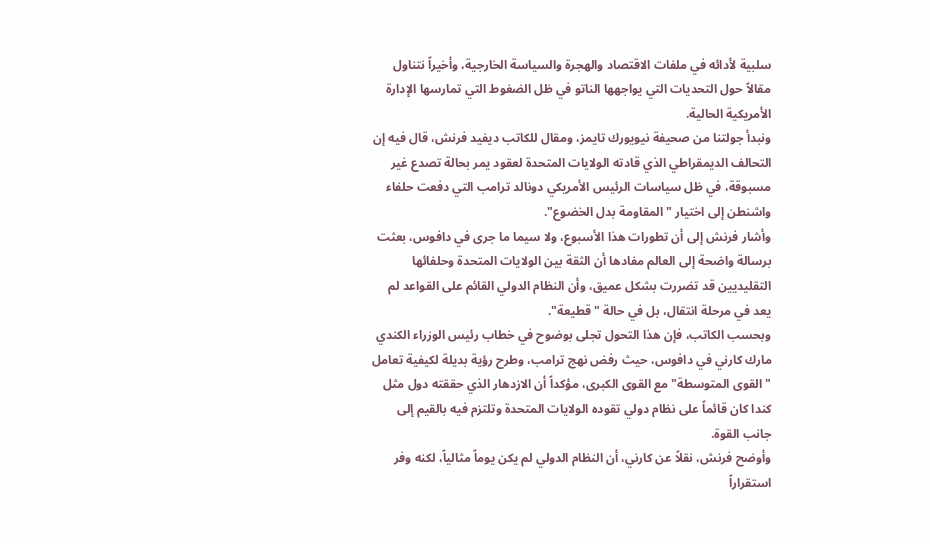سلبية لأدائه في ملفات الاقتصاد والهجرة والسياسة الخارجية، وأخيراً نتناول مقالاً حول التحديات التي يواجهها الناتو في ظل الضغوط التي تمارسها الإدارة الأمريكية الحالية.
ونبدأ جولتنا من صحيفة نيويورك تايمز، ومقال للكاتب ديفيد فرنش، قال فيه إن التحالف الديمقراطي الذي قادته الولايات المتحدة لعقود يمر بحالة تصدع غير مسبوقة، في ظل سياسات الرئيس الأمريكي دونالد ترامب التي دفعت حلفاء واشنطن إلى اختيار "المقاومة بدل الخضوع".
وأشار فرنش إلى أن تطورات هذا الأسبوع، ولا سيما ما جرى في دافوس، بعثت برسالة واضحة إلى العالم مفادها أن الثقة بين الولايات المتحدة وحلفائها التقليديين قد تضررت بشكل عميق، وأن النظام الدولي القائم على القواعد لم يعد في مرحلة انتقال، بل في حالة "قطيعة".
وبحسب الكاتب، فإن هذا التحول تجلى بوضوح في خطاب رئيس الوزراء الكندي مارك كارني في دافوس، حيث رفض نهج ترامب، وطرح رؤية بديلة لكيفية تعامل "القوى المتوسطة" مع القوى الكبرى، مؤكداً أن الازدهار الذي حققته دول مثل كندا كان قائماً على نظام دولي تقوده الولايات المتحدة وتلتزم فيه بالقيم إلى جانب القوة.
وأوضح فرنش، نقلاً عن كارني، أن النظام الدولي لم يكن يوماً مثالياً، لكنه وفر استقراراً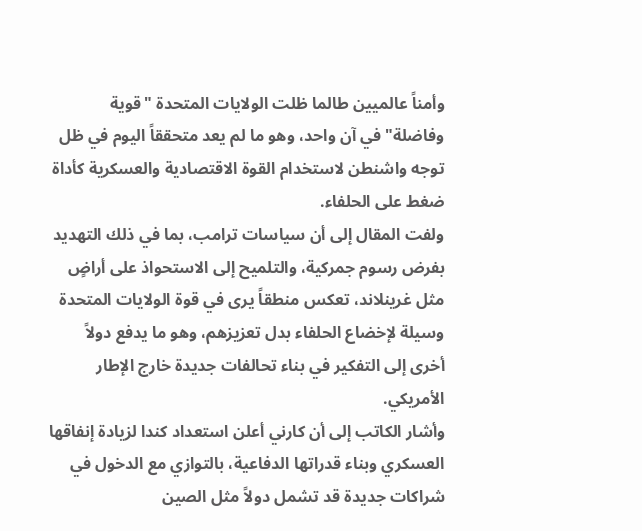وأمناً عالميين طالما ظلت الولايات المتحدة "قوية وفاضلة" في آن واحد، وهو ما لم يعد متحققاً اليوم في ظل توجه واشنطن لاستخدام القوة الاقتصادية والعسكرية كأداة ضغط على الحلفاء.
ولفت المقال إلى أن سياسات ترامب، بما في ذلك التهديد بفرض رسوم جمركية، والتلميح إلى الاستحواذ على أراضٍ مثل غرينلاند، تعكس منطقاً يرى في قوة الولايات المتحدة وسيلة لإخضاع الحلفاء بدل تعزيزهم، وهو ما يدفع دولاً أخرى إلى التفكير في بناء تحالفات جديدة خارج الإطار الأمريكي.
وأشار الكاتب إلى أن كارني أعلن استعداد كندا لزيادة إنفاقها العسكري وبناء قدراتها الدفاعية، بالتوازي مع الدخول في شراكات جديدة قد تشمل دولاً مثل الصين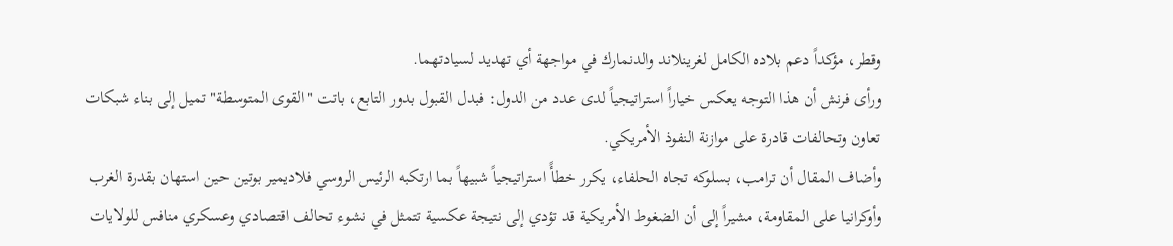وقطر، مؤكداً دعم بلاده الكامل لغرينلاند والدنمارك في مواجهة أي تهديد لسيادتهما.
ورأى فرنش أن هذا التوجه يعكس خياراً استراتيجياً لدى عدد من الدول: فبدل القبول بدور التابع، باتت "القوى المتوسطة" تميل إلى بناء شبكات تعاون وتحالفات قادرة على موازنة النفوذ الأمريكي.
وأضاف المقال أن ترامب، بسلوكه تجاه الحلفاء، يكرر خطأً استراتيجياً شبيهاً بما ارتكبه الرئيس الروسي فلاديمير بوتين حين استهان بقدرة الغرب وأوكرانيا على المقاومة، مشيراً إلى أن الضغوط الأمريكية قد تؤدي إلى نتيجة عكسية تتمثل في نشوء تحالف اقتصادي وعسكري منافس للولايات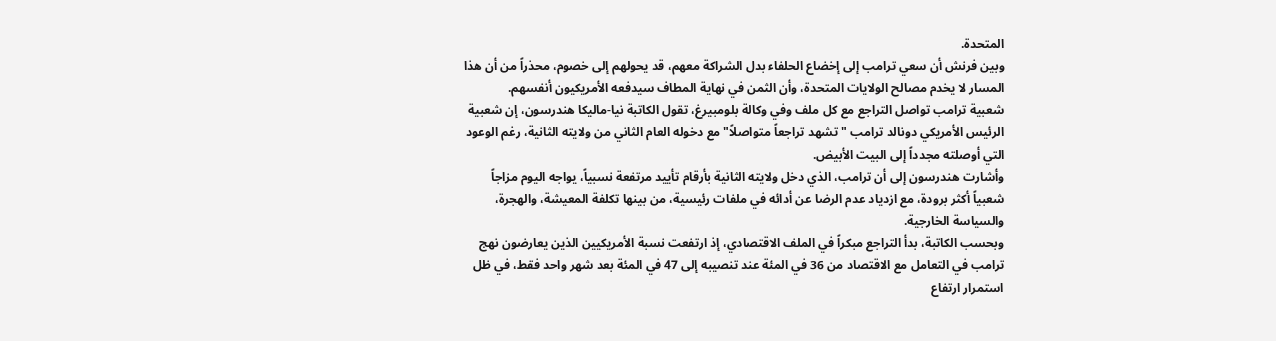المتحدة.
وبين فرنش أن سعي ترامب إلى إخضاع الحلفاء بدل الشراكة معهم، قد يحولهم إلى خصوم، محذراً من أن هذا المسار لا يخدم مصالح الولايات المتحدة، وأن الثمن في نهاية المطاف سيدفعه الأمريكيون أنفسهم.
شعبية ترامب تواصل التراجع مع كل ملف وفي وكالة بلومبيرغ، تقول الكاتبة نيا-ماليكا هندرسون، إن شعبية الرئيس الأمريكي دونالد ترامب "تشهد تراجعاً متواصلاً" مع دخوله العام الثاني من ولايته الثانية، رغم الوعود التي أوصلته مجدداً إلى البيت الأبيض.
وأشارت هندرسون إلى أن ترامب، الذي دخل ولايته الثانية بأرقام تأييد مرتفعة نسبياً، يواجه اليوم مزاجاً شعبياً أكثر برودة، مع ازدياد عدم الرضا عن أدائه في ملفات رئيسية، من بينها تكلفة المعيشة، والهجرة، والسياسة الخارجية.
وبحسب الكاتبة، بدأ التراجع مبكراً في الملف الاقتصادي، إذ ارتفعت نسبة الأمريكيين الذين يعارضون نهج ترامب في التعامل مع الاقتصاد من 36 في المئة عند تنصيبه إلى 47 في المئة بعد شهر واحد فقط، في ظل استمرار ارتفاع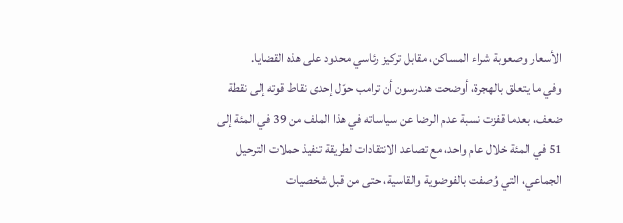الأسعار وصعوبة شراء المساكن، مقابل تركيز رئاسي محدود على هذه القضايا.
وفي ما يتعلق بالهجرة، أوضحت هندرسون أن ترامب حوّل إحدى نقاط قوته إلى نقطة ضعف، بعدما قفزت نسبة عدم الرضا عن سياساته في هذا الملف من 39 في المئة إلى 51 في المئة خلال عام واحد، مع تصاعد الانتقادات لطريقة تنفيذ حملات الترحيل الجماعي، التي وُصفت بالفوضوية والقاسية، حتى من قبل شخصيات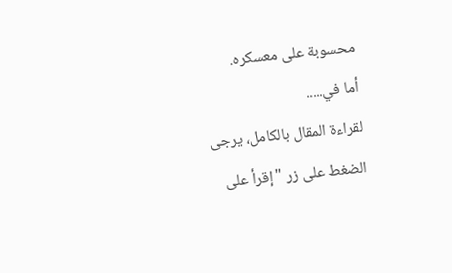محسوبة على معسكره.
أما في.....
لقراءة المقال بالكامل، يرجى الضغط على زر "إقرأ على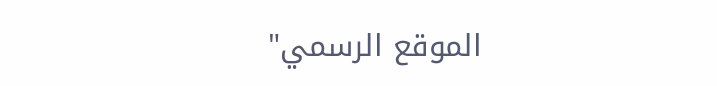الموقع الرسمي"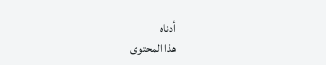أدناه
هذا المحتوى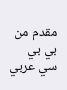مقدم من بي بي سي عربي